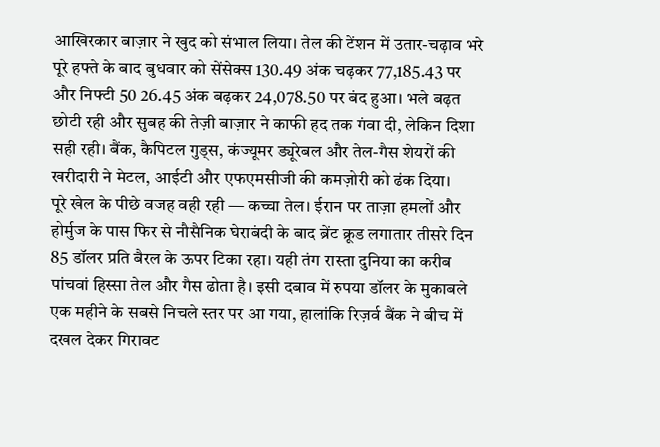आखिरकार बाज़ार ने खुद को संभाल लिया। तेल की टेंशन में उतार-चढ़ाव भरे पूरे हफ्ते के बाद बुधवार को सेंसेक्स 130.49 अंक चढ़कर 77,185.43 पर और निफ्टी 50 26.45 अंक बढ़कर 24,078.50 पर बंद हुआ। भले बढ़त छोटी रही और सुबह की तेज़ी बाज़ार ने काफी हद तक गंवा दी, लेकिन दिशा सही रही। बैंक, कैपिटल गुड्स, कंज्यूमर ड्यूरेबल और तेल-गैस शेयरों की खरीदारी ने मेटल, आईटी और एफएमसीजी की कमज़ोरी को ढंक दिया।
पूरे खेल के पीछे वजह वही रही — कच्चा तेल। ईरान पर ताज़ा हमलों और होर्मुज के पास फिर से नौसैनिक घेराबंदी के बाद ब्रेंट क्रूड लगातार तीसरे दिन 85 डॉलर प्रति बैरल के ऊपर टिका रहा। यही तंग रास्ता दुनिया का करीब पांचवां हिस्सा तेल और गैस ढोता है। इसी दबाव में रुपया डॉलर के मुकाबले एक महीने के सबसे निचले स्तर पर आ गया, हालांकि रिज़र्व बैंक ने बीच में दखल देकर गिरावट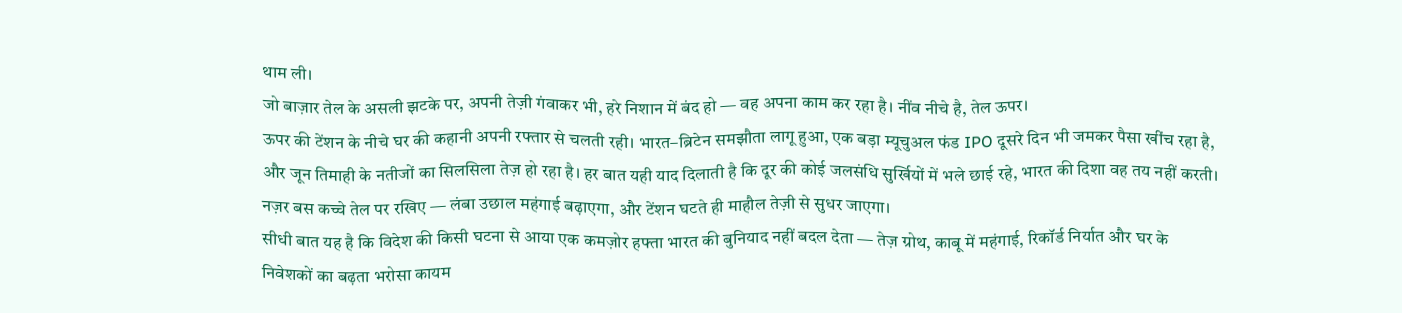थाम ली।
जो बाज़ार तेल के असली झटके पर, अपनी तेज़ी गंवाकर भी, हरे निशान में बंद हो — वह अपना काम कर रहा है। नींव नीचे है, तेल ऊपर।
ऊपर की टेंशन के नीचे घर की कहानी अपनी रफ्तार से चलती रही। भारत–ब्रिटेन समझौता लागू हुआ, एक बड़ा म्यूचुअल फंड IPO दूसरे दिन भी जमकर पैसा खींच रहा है, और जून तिमाही के नतीजों का सिलसिला तेज़ हो रहा है। हर बात यही याद दिलाती है कि दूर की कोई जलसंधि सुर्खियों में भले छाई रहे, भारत की दिशा वह तय नहीं करती। नज़र बस कच्चे तेल पर रखिए — लंबा उछाल महंगाई बढ़ाएगा, और टेंशन घटते ही माहौल तेज़ी से सुधर जाएगा।
सीधी बात यह है कि विदेश की किसी घटना से आया एक कमज़ोर हफ्ता भारत की बुनियाद नहीं बदल देता — तेज़ ग्रोथ, काबू में महंगाई, रिकॉर्ड निर्यात और घर के निवेशकों का बढ़ता भरोसा कायम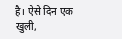है। ऐसे दिन एक खुली,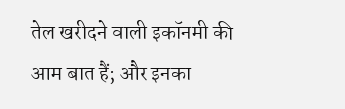तेल खरीदने वाली इकॉनमी की आम बात हैं; और इनका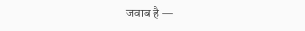जवाब है —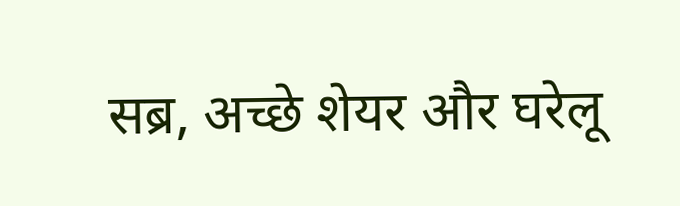सब्र, अच्छे शेयर और घरेलू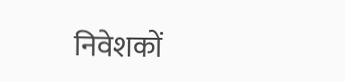निवेशकों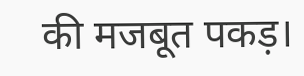की मजबूत पकड़।